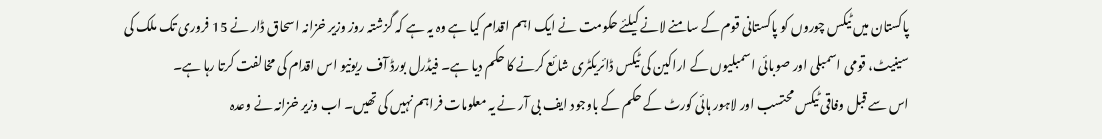پاکستان میں ٹیکس چوروں کو پاکستانی قوم کے سامنے لانے کیلئے حکومت نے ایک اہم اقدام کیا ہے وہ یہ ہے کہ گزشتہ روز وزیر خزانہ اسحاق ڈار نے 15 فروری تک ملک کی سینیٹ، قومی اسمبلی اور صوبائی اسمبلیوں کے اراکین کی ٹیکس ڈائریکٹری شائع کرنے کا حکم دیا ہے۔ فیڈرل بورڈ آف ریونیو اس اقدام کی مخالفت کرتا رہا ہے۔
اس سے قبل وفاقی ٹیکس محتسب اور لاہور ہائی کورٹ کے حکم کے باوجود ایف بی آر نے یہ معلومات فراہم نہیں کی تھیں۔ اب وزیر خزانہ نے وعدہ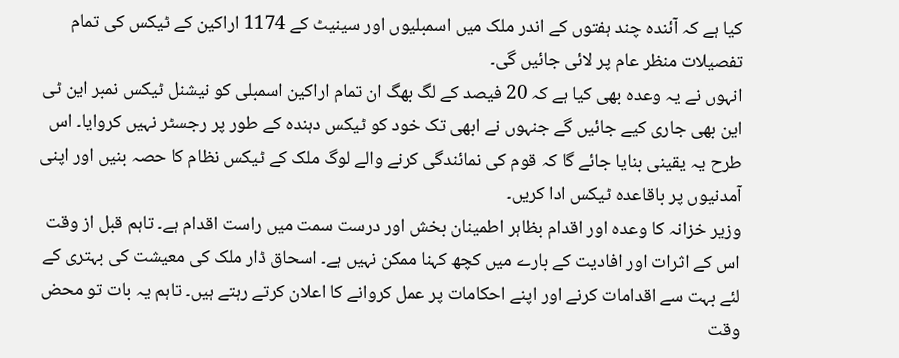کیا ہے کہ آئندہ چند ہفتوں کے اندر ملک میں اسمبلیوں اور سینیٹ کے 1174 اراکین کے ٹیکس کی تمام تفصیلات منظر عام پر لائی جائیں گی۔
انہوں نے یہ وعدہ بھی کیا ہے کہ 20 فیصد کے لگ بھگ ان تمام اراکین اسمبلی کو نیشنل ٹیکس نمبر این ٹی این بھی جاری کیے جائیں گے جنہوں نے ابھی تک خود کو ٹیکس دہندہ کے طور پر رجسٹر نہیں کروایا۔ اس طرح یہ یقینی بنایا جائے گا کہ قوم کی نمائندگی کرنے والے لوگ ملک کے ٹیکس نظام کا حصہ بنیں اور اپنی آمدنیوں پر باقاعدہ ٹیکس ادا کریں۔
وزیر خزانہ کا وعدہ اور اقدام بظاہر اطمینان بخش اور درست سمت میں راست اقدام ہے۔ تاہم قبل از وقت اس کے اثرات اور افادیت کے بارے میں کچھ کہنا ممکن نہیں ہے۔ اسحاق ڈار ملک کی معیشت کی بہتری کے لئے بہت سے اقدامات کرنے اور اپنے احکامات پر عمل کروانے کا اعلان کرتے رہتے ہیں۔ تاہم یہ بات تو محض وقت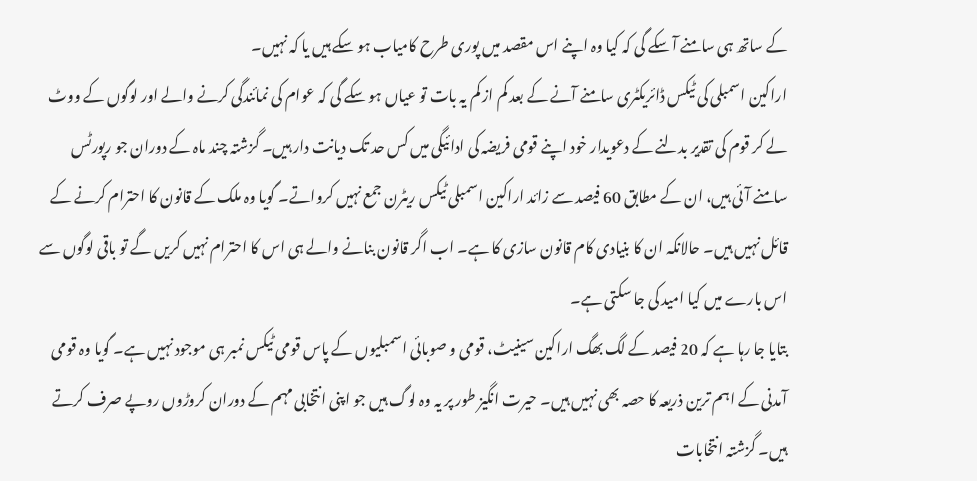کے ساتھ ہی سامنے آ سکے گی کہ کیا وہ اپنے اس مقصد میں پوری طرح کامیاب ہو سکے ہیں یا کہ نہیں۔
اراکین اسمبلی کی ٹیکس ڈائریکٹری سامنے آنے کے بعد کم از کم یہ بات تو عیاں ہو سکے گی کہ عوام کی نمائندگی کرنے والے اور لوگوں کے ووٹ لے کر قوم کی تقدیر بدلنے کے دعویدار خود اپنے قومی فریضہ کی ادائیگی میں کس حد تک دیانت دار ہیں۔ گزشتہ چند ماہ کے دوران جو رپورٹس سامنے آئی ہیں، ان کے مطابق 60 فیصد سے زائد اراکین اسمبلی ٹیکس ریٹرن جمع نہیں کرواتے۔ گویا وہ ملک کے قانون کا احترام کرنے کے قائل نہیں ہیں۔ حالانکہ ان کا بنیادی کام قانون سازی کا ہے۔ اب اگر قانون بنانے والے ہی اس کا احترام نہیں کریں گے تو باقی لوگوں سے اس بارے میں کیا امید کی جا سکتی ہے۔
بتایا جا رہا ہے کہ 20 فیصد کے لگ بھگ اراکین سینیٹ، قومی و صوبائی اسمبلیوں کے پاس قومی ٹیکس نمبر ہی موجود نہیں ہے۔ گویا وہ قومی آمدنی کے اہم ترین ذریعہ کا حصہ بھی نہیں ہیں۔ حیرت انگیز طور پر یہ وہ لوگ ہیں جو اپنی انتخابی مہم کے دوران کروڑوں روپے صرف کرتے ہیں۔ گزشتہ انتخابات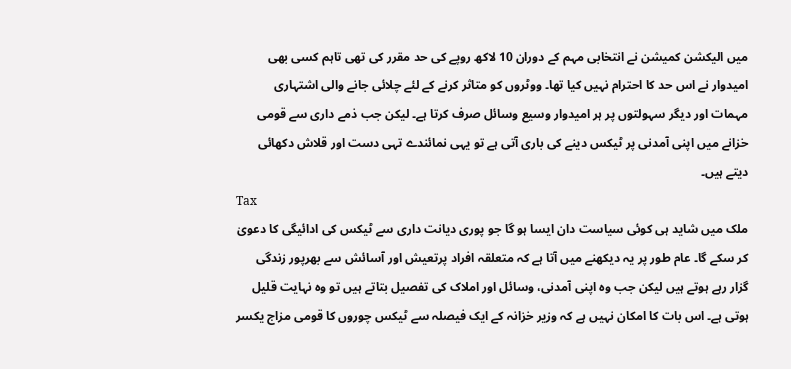میں الیکشن کمیشن نے انتخابی مہم کے دوران 10 لاکھ روپے کی حد مقرر کی تھی تاہم کسی بھی امیدوار نے اس حد کا احترام نہیں کیا تھا۔ ووٹروں کو متاثر کرنے کے لئے چلائی جانے والی اشتہاری مہمات اور دیگر سہولتوں پر ہر امیدوار وسیع وسائل صرف کرتا ہے۔ لیکن جب ذمے داری سے قومی خزانے میں اپنی آمدنی پر ٹیکس دینے کی باری آتی ہے تو یہی نمائندے تہی دست اور قلاش دکھائی دیتے ہیں۔
Tax
ملک میں شاید ہی کوئی سیاست دان ایسا ہو گا جو پوری دیانت داری سے ٹیکس کی ادائیگی کا دعویٰ کر سکے گا۔ عام طور پر یہ دیکھنے میں آتا ہے کہ متعلقہ افراد پرتعیش اور آسائش سے بھرپور زندگی گزار رہے ہوتے ہیں لیکن جب وہ اپنی آمدنی، وسائل اور املاک کی تفصیل بتاتے ہیں تو وہ نہایت قلیل ہوتی ہے۔ اس بات کا امکان نہیں ہے کہ وزیر خزانہ کے ایک فیصلہ سے ٹیکس چوروں کا قومی مزاج یکسر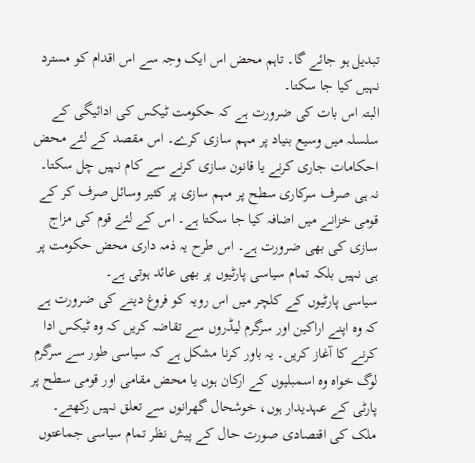تبدیل ہو جائے گا۔ تاہم محض اس ایک وجہ سے اس اقدام کو مسترد نہیں کیا جا سکتا۔
البتہ اس بات کی ضرورت ہے کہ حکومت ٹیکس کی ادائیگی کے سلسلہ میں وسیع بنیاد پر مہم سازی کرے۔ اس مقصد کے لئے محض احکامات جاری کرنے یا قانون سازی کرنے سے کام نہیں چل سکتا۔ نہ ہی صرف سرکاری سطح پر مہم سازی پر کثیر وسائل صرف کر کے قومی خزانے میں اضافہ کیا جا سکتا ہے۔ اس کے لئے قوم کی مزاج سازی کی بھی ضرورت ہے۔ اس طرح یہ ذمہ داری محض حکومت پر ہی نہیں بلکہ تمام سیاسی پارٹیوں پر بھی عائد ہوتی ہے۔
سیاسی پارٹیوں کے کلچر میں اس رویہ کو فروغ دینے کی ضرورت ہے کہ وہ اپنے اراکین اور سرگرم لیڈروں سے تقاضہ کریں کہ وہ ٹیکس ادا کرنے کا آغاز کریں۔ یہ باور کرنا مشکل ہے کہ سیاسی طور سے سرگرم لوگ خواہ وہ اسمبلیوں کے ارکان ہوں یا محض مقامی اور قومی سطح پر پارٹی کے عہدیدار ہوں، خوشحال گھرانوں سے تعلق نہیں رکھتے۔ ملک کی اقتصادی صورت حال کے پیش نظر تمام سیاسی جماعتوں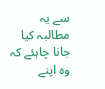سے یہ مطالبہ کیا جانا چاہئے کہ وہ اپنے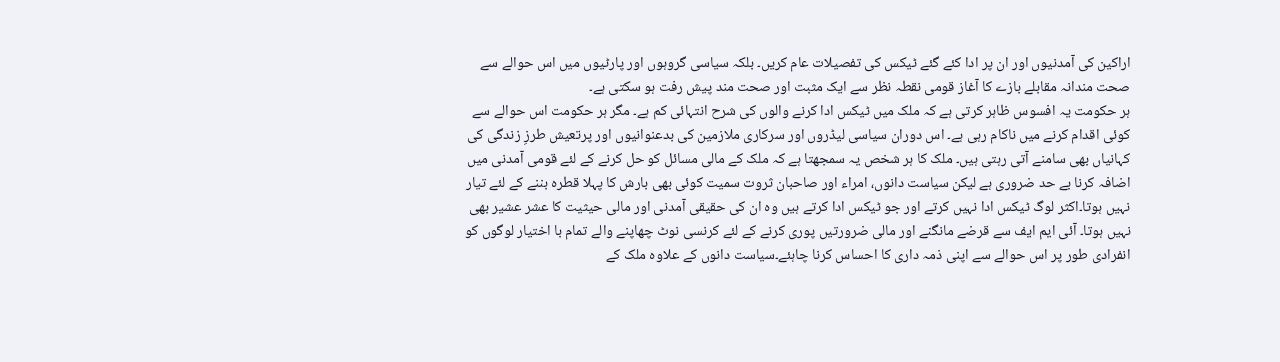اراکین کی آمدنیوں اور ان پر ادا کئے گئے ٹیکس کی تفصیلات عام کریں۔ بلکہ سیاسی گروہوں اور پارٹیوں میں اس حوالے سے صحت مندانہ مقابلے بازے کا آغاز قومی نقطہ نظر سے ایک مثبت اور صحت مند پیش رفت ہو سکتی ہے۔
ہر حکومت یہ افسوس ظاہر کرتی ہے کہ ملک میں ٹیکس ادا کرنے والوں کی شرح انتہائی کم ہے۔ مگر ہر حکومت اس حوالے سے کوئی اقدام کرنے میں ناکام رہی ہے۔ اس دوران سیاسی لیڈروں اور سرکاری ملازمین کی بدعنوانیوں اور پرتعیش طرزِ زندگی کی کہانیاں بھی سامنے آتی رہتی ہیں۔ ملک کا ہر شخص یہ سمجھتا ہے کہ ملک کے مالی مسائل کو حل کرنے کے لئے قومی آمدنی میں اضافہ کرنا بے حد ضروری ہے لیکن سیاست دانوں، امراء اور صاحبان ثروت سمیت کوئی بھی بارش کا پہلا قطرہ بننے کے لئے تیار نہیں ہوتا۔اکثر لوگ ٹیکس ادا نہیں کرتے اور جو ٹیکس ادا کرتے ہیں وہ ان کی حقیقی آمدنی اور مالی حیثیت کا عشر عشیر بھی نہیں ہوتا۔ آئی ایم ایف سے قرضے مانگنے اور مالی ضرورتیں پوری کرنے کے لئے کرنسی نوٹ چھاپنے والے تمام با اختیار لوگوں کو انفرادی طور پر اس حوالے سے اپنی ذمہ داری کا احساس کرنا چاہئے۔سیاست دانوں کے علاوہ ملک کے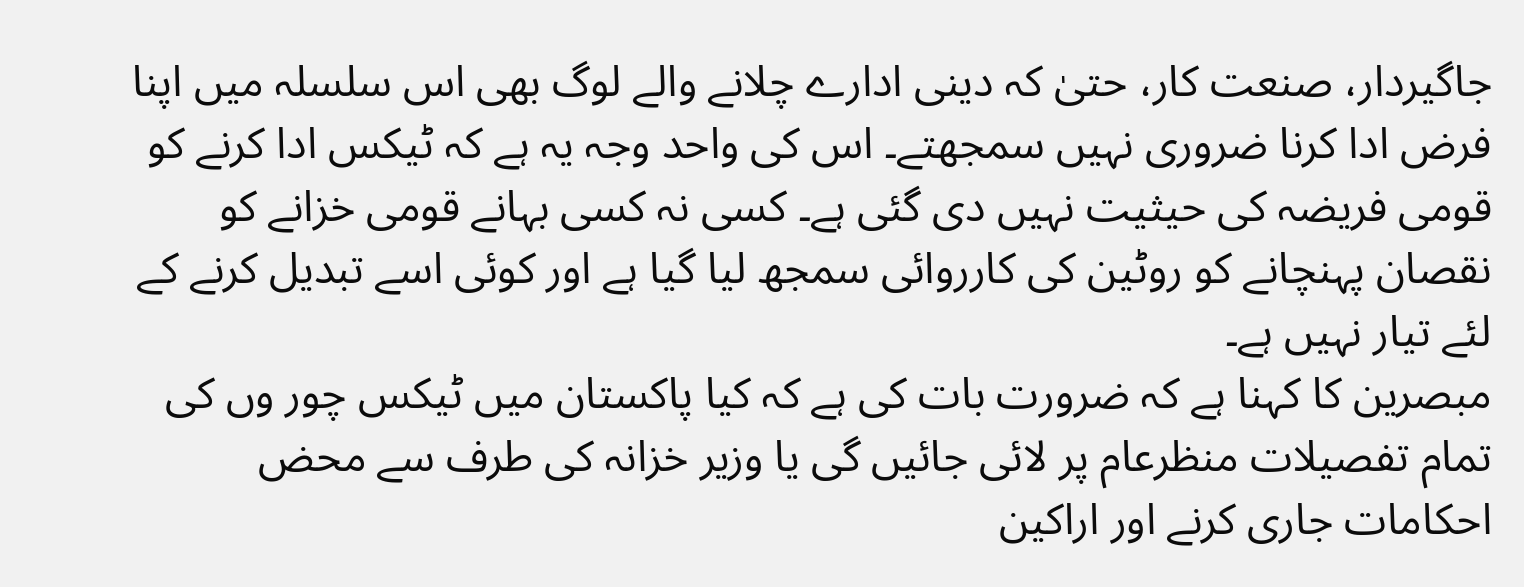جاگیردار، صنعت کار، حتیٰ کہ دینی ادارے چلانے والے لوگ بھی اس سلسلہ میں اپنا فرض ادا کرنا ضروری نہیں سمجھتے۔ اس کی واحد وجہ یہ ہے کہ ٹیکس ادا کرنے کو قومی فریضہ کی حیثیت نہیں دی گئی ہے۔ کسی نہ کسی بہانے قومی خزانے کو نقصان پہنچانے کو روٹین کی کارروائی سمجھ لیا گیا ہے اور کوئی اسے تبدیل کرنے کے لئے تیار نہیں ہے۔
مبصرین کا کہنا ہے کہ ضرورت بات کی ہے کہ کیا پاکستان میں ٹیکس چور وں کی تمام تفصیلات منظرعام پر لائی جائیں گی یا وزیر خزانہ کی طرف سے محض احکامات جاری کرنے اور اراکین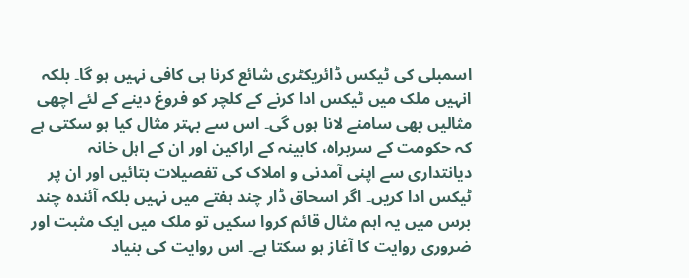اسمبلی کی ٹیکس ڈائریکٹری شائع کرنا ہی کافی نہیں ہو گا۔ بلکہ انہیں ملک میں ٹیکس ادا کرنے کے کلچر کو فروغ دینے کے لئے اچھی مثالیں بھی سامنے لانا ہوں گی۔ اس سے بہتر مثال کیا ہو سکتی ہے کہ حکومت کے سربراہ، کابینہ کے اراکین اور ان کے اہل خانہ دیانتداری سے اپنی آمدنی و املاک کی تفصیلات بتائیں اور ان پر ٹیکس ادا کریں۔ اگر اسحاق ڈار چند ہفتے میں نہیں بلکہ آئندہ چند برس میں یہ اہم مثال قائم کروا سکیں تو ملک میں ایک مثبت اور ضروری روایت کا آغاز ہو سکتا ہے۔ اس روایت کی بنیاد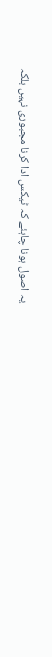یہ اصول ہونا چاہئے کہ ٹیکس ادا کرنا مجبوری نہیں بلکہ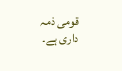قومی ذمہ داری ہے۔